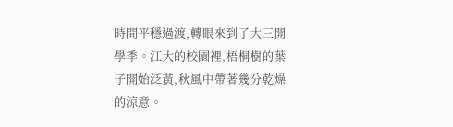時間平穩過渡,轉眼來到了大三開學季。江大的校園裡,梧桐樹的葉子開始泛黃,秋風中帶著幾分乾燥的涼意。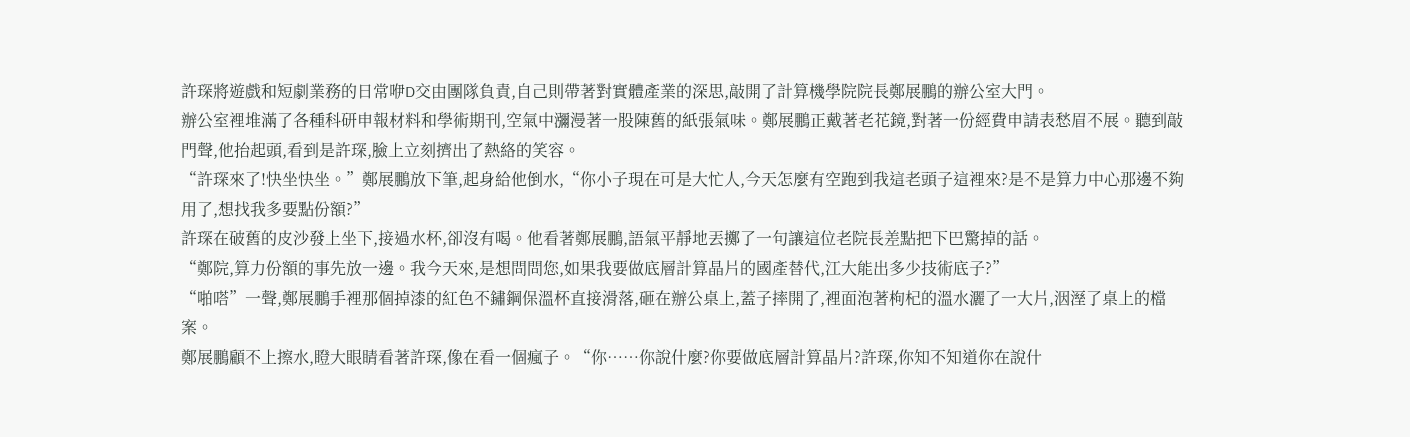許琛將遊戲和短劇業務的日常咿D交由團隊負責,自己則帶著對實體產業的深思,敲開了計算機學院院長鄭展鵬的辦公室大門。
辦公室裡堆滿了各種科研申報材料和學術期刊,空氣中瀰漫著一股陳舊的紙張氣味。鄭展鵬正戴著老花鏡,對著一份經費申請表愁眉不展。聽到敲門聲,他抬起頭,看到是許琛,臉上立刻擠出了熱絡的笑容。
“許琛來了!快坐快坐。”鄭展鵬放下筆,起身給他倒水,“你小子現在可是大忙人,今天怎麼有空跑到我這老頭子這裡來?是不是算力中心那邊不夠用了,想找我多要點份額?”
許琛在破舊的皮沙發上坐下,接過水杯,卻沒有喝。他看著鄭展鵬,語氣平靜地丟擲了一句讓這位老院長差點把下巴驚掉的話。
“鄭院,算力份額的事先放一邊。我今天來,是想問問您,如果我要做底層計算晶片的國產替代,江大能出多少技術底子?”
“啪嗒”一聲,鄭展鵬手裡那個掉漆的紅色不鏽鋼保溫杯直接滑落,砸在辦公桌上,蓋子摔開了,裡面泡著枸杞的溫水灑了一大片,洇溼了桌上的檔案。
鄭展鵬顧不上擦水,瞪大眼睛看著許琛,像在看一個瘋子。“你……你說什麼?你要做底層計算晶片?許琛,你知不知道你在說什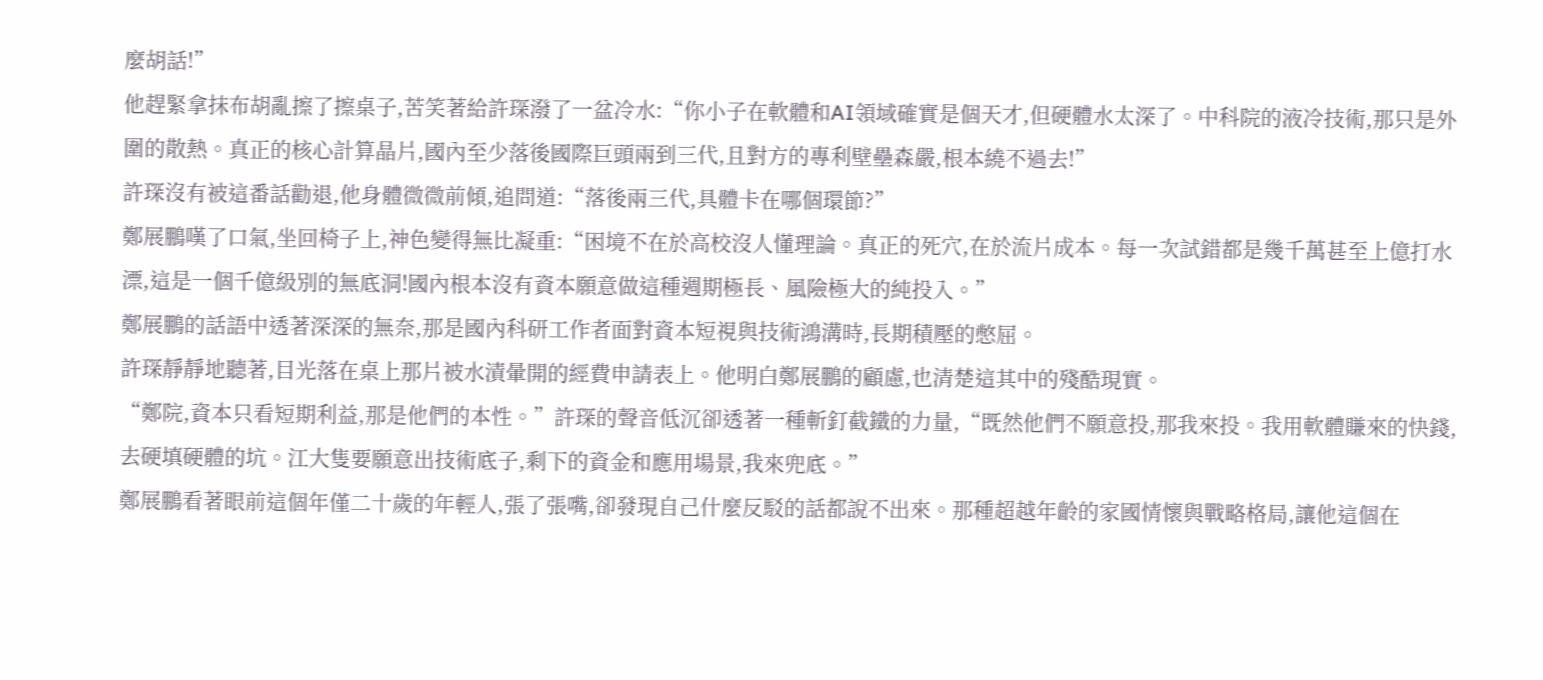麼胡話!”
他趕緊拿抹布胡亂擦了擦桌子,苦笑著給許琛潑了一盆冷水:“你小子在軟體和AI領域確實是個天才,但硬體水太深了。中科院的液冷技術,那只是外圍的散熱。真正的核心計算晶片,國內至少落後國際巨頭兩到三代,且對方的專利壁壘森嚴,根本繞不過去!”
許琛沒有被這番話勸退,他身體微微前傾,追問道:“落後兩三代,具體卡在哪個環節?”
鄭展鵬嘆了口氣,坐回椅子上,神色變得無比凝重:“困境不在於高校沒人懂理論。真正的死穴,在於流片成本。每一次試錯都是幾千萬甚至上億打水漂,這是一個千億級別的無底洞!國內根本沒有資本願意做這種週期極長、風險極大的純投入。”
鄭展鵬的話語中透著深深的無奈,那是國內科研工作者面對資本短視與技術鴻溝時,長期積壓的憋屈。
許琛靜靜地聽著,目光落在桌上那片被水漬暈開的經費申請表上。他明白鄭展鵬的顧慮,也清楚這其中的殘酷現實。
“鄭院,資本只看短期利益,那是他們的本性。”許琛的聲音低沉卻透著一種斬釘截鐵的力量,“既然他們不願意投,那我來投。我用軟體賺來的快錢,去硬填硬體的坑。江大隻要願意出技術底子,剩下的資金和應用場景,我來兜底。”
鄭展鵬看著眼前這個年僅二十歲的年輕人,張了張嘴,卻發現自己什麼反駁的話都說不出來。那種超越年齡的家國情懷與戰略格局,讓他這個在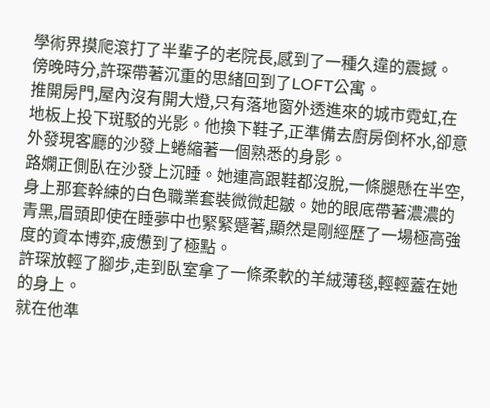學術界摸爬滾打了半輩子的老院長,感到了一種久違的震撼。
傍晚時分,許琛帶著沉重的思緒回到了LOFT公寓。
推開房門,屋內沒有開大燈,只有落地窗外透進來的城市霓虹,在地板上投下斑駁的光影。他換下鞋子,正準備去廚房倒杯水,卻意外發現客廳的沙發上蜷縮著一個熟悉的身影。
路嫻正側臥在沙發上沉睡。她連高跟鞋都沒脫,一條腿懸在半空,身上那套幹練的白色職業套裝微微起皺。她的眼底帶著濃濃的青黑,眉頭即使在睡夢中也緊緊蹙著,顯然是剛經歷了一場極高強度的資本博弈,疲憊到了極點。
許琛放輕了腳步,走到臥室拿了一條柔軟的羊絨薄毯,輕輕蓋在她的身上。
就在他準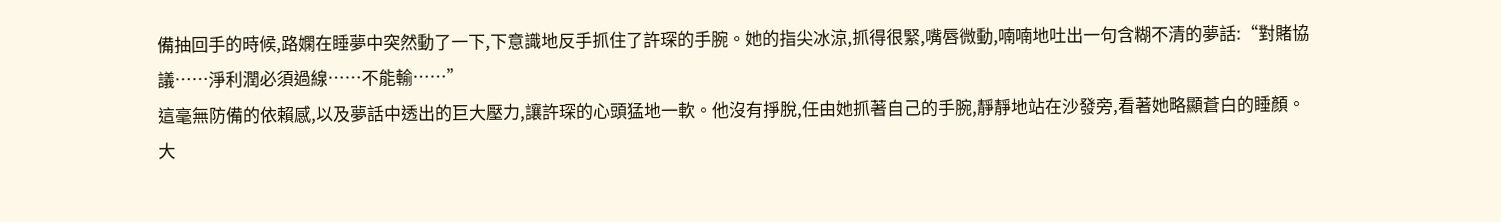備抽回手的時候,路嫻在睡夢中突然動了一下,下意識地反手抓住了許琛的手腕。她的指尖冰涼,抓得很緊,嘴唇微動,喃喃地吐出一句含糊不清的夢話:“對賭協議……淨利潤必須過線……不能輸……”
這毫無防備的依賴感,以及夢話中透出的巨大壓力,讓許琛的心頭猛地一軟。他沒有掙脫,任由她抓著自己的手腕,靜靜地站在沙發旁,看著她略顯蒼白的睡顏。
大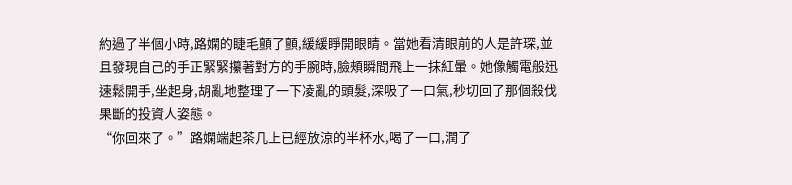約過了半個小時,路嫻的睫毛顫了顫,緩緩睜開眼睛。當她看清眼前的人是許琛,並且發現自己的手正緊緊攥著對方的手腕時,臉頰瞬間飛上一抹紅暈。她像觸電般迅速鬆開手,坐起身,胡亂地整理了一下凌亂的頭髮,深吸了一口氣,秒切回了那個殺伐果斷的投資人姿態。
“你回來了。”路嫻端起茶几上已經放涼的半杯水,喝了一口,潤了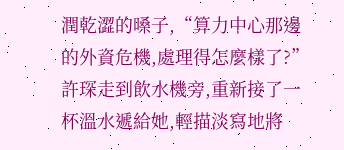潤乾澀的嗓子,“算力中心那邊的外資危機,處理得怎麼樣了?”
許琛走到飲水機旁,重新接了一杯溫水遞給她,輕描淡寫地將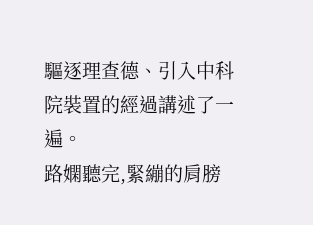驅逐理查德、引入中科院裝置的經過講述了一遍。
路嫻聽完,緊繃的肩膀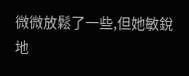微微放鬆了一些,但她敏銳地